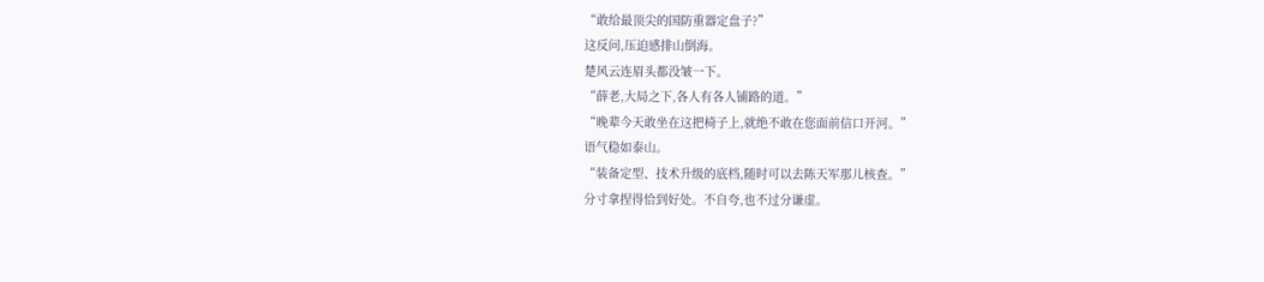“敢给最顶尖的国防重器定盘子?”
这反问,压迫感排山倒海。
楚风云连眉头都没皱一下。
“薛老,大局之下,各人有各人铺路的道。”
“晚辈今天敢坐在这把椅子上,就绝不敢在您面前信口开河。”
语气稳如泰山。
“装备定型、技术升级的底档,随时可以去陈天军那儿核查。”
分寸拿捏得恰到好处。不自夸,也不过分谦虚。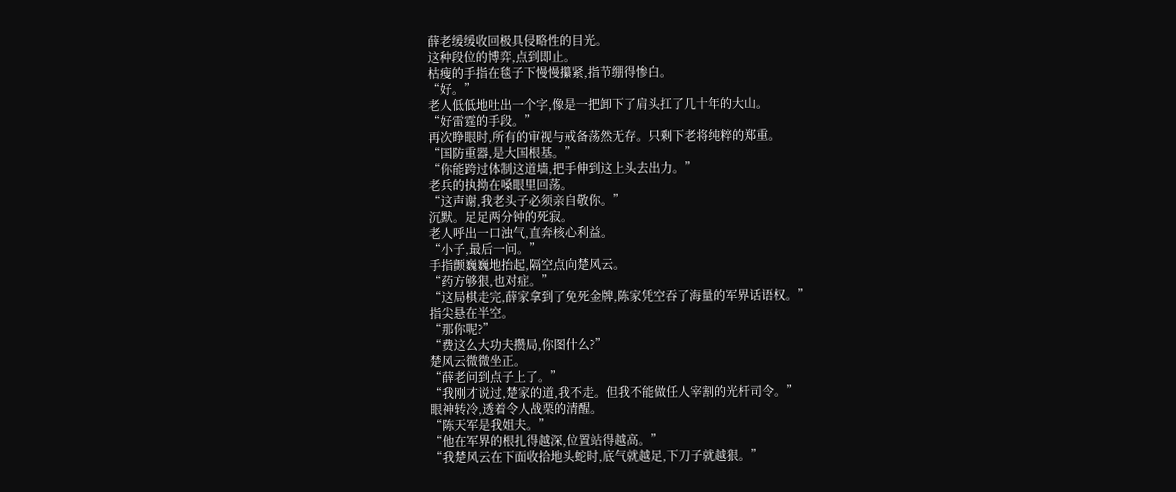薛老缓缓收回极具侵略性的目光。
这种段位的博弈,点到即止。
枯瘦的手指在毯子下慢慢攥紧,指节绷得惨白。
“好。”
老人低低地吐出一个字,像是一把卸下了肩头扛了几十年的大山。
“好雷霆的手段。”
再次睁眼时,所有的审视与戒备荡然无存。只剩下老将纯粹的郑重。
“国防重器,是大国根基。”
“你能跨过体制这道墙,把手伸到这上头去出力。”
老兵的执拗在嗓眼里回荡。
“这声谢,我老头子必须亲自敬你。”
沉默。足足两分钟的死寂。
老人呼出一口浊气,直奔核心利益。
“小子,最后一问。”
手指颤巍巍地抬起,隔空点向楚风云。
“药方够狠,也对症。”
“这局棋走完,薛家拿到了免死金牌,陈家凭空吞了海量的军界话语权。”
指尖悬在半空。
“那你呢?”
“费这么大功夫攒局,你图什么?”
楚风云微微坐正。
“薛老问到点子上了。”
“我刚才说过,楚家的道,我不走。但我不能做任人宰割的光杆司令。”
眼神转冷,透着令人战栗的清醒。
“陈天军是我姐夫。”
“他在军界的根扎得越深,位置站得越高。”
“我楚风云在下面收拾地头蛇时,底气就越足,下刀子就越狠。”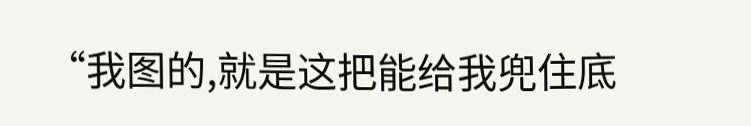“我图的,就是这把能给我兜住底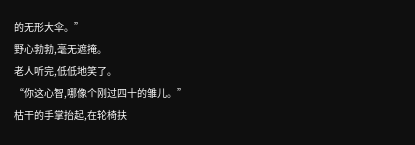的无形大伞。”
野心勃勃,毫无遮掩。
老人听完,低低地笑了。
“你这心智,哪像个刚过四十的雏儿。”
枯干的手掌抬起,在轮椅扶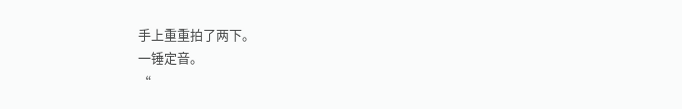手上重重拍了两下。
一锤定音。
“